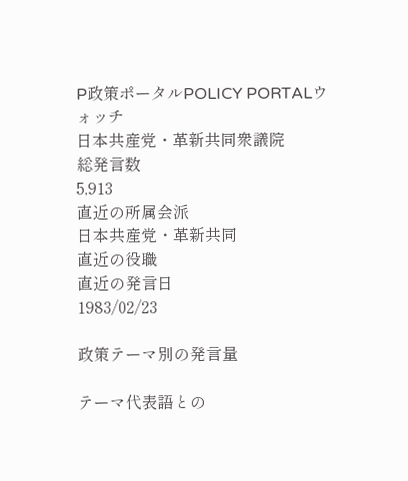P政策ポータルPOLICY PORTALウォッチ
日本共産党・革新共同衆議院
総発言数
5,913
直近の所属会派
日本共産党・革新共同
直近の役職
直近の発言日
1983/02/23

政策テーマ別の発言量

テーマ代表語との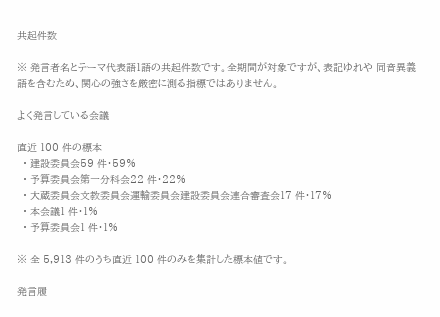共起件数

※ 発言者名とテーマ代表語1語の共起件数です。全期間が対象ですが、表記ゆれや 同音異義語を含むため、関心の強さを厳密に測る指標ではありません。

よく発言している会議

直近 100 件の標本
  • 建設委員会59 件・59%
  • 予算委員会第一分科会22 件・22%
  • 大蔵委員会文教委員会運輸委員会建設委員会連合審査会17 件・17%
  • 本会議1 件・1%
  • 予算委員会1 件・1%

※ 全 5,913 件のうち直近 100 件のみを集計した標本値です。

発言履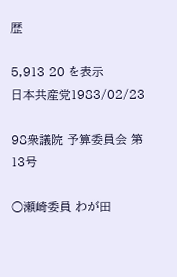歴

5,913 20 を表示
日本共産党1983/02/23

98衆議院 予算委員会 第13号

○瀬崎委員 わが田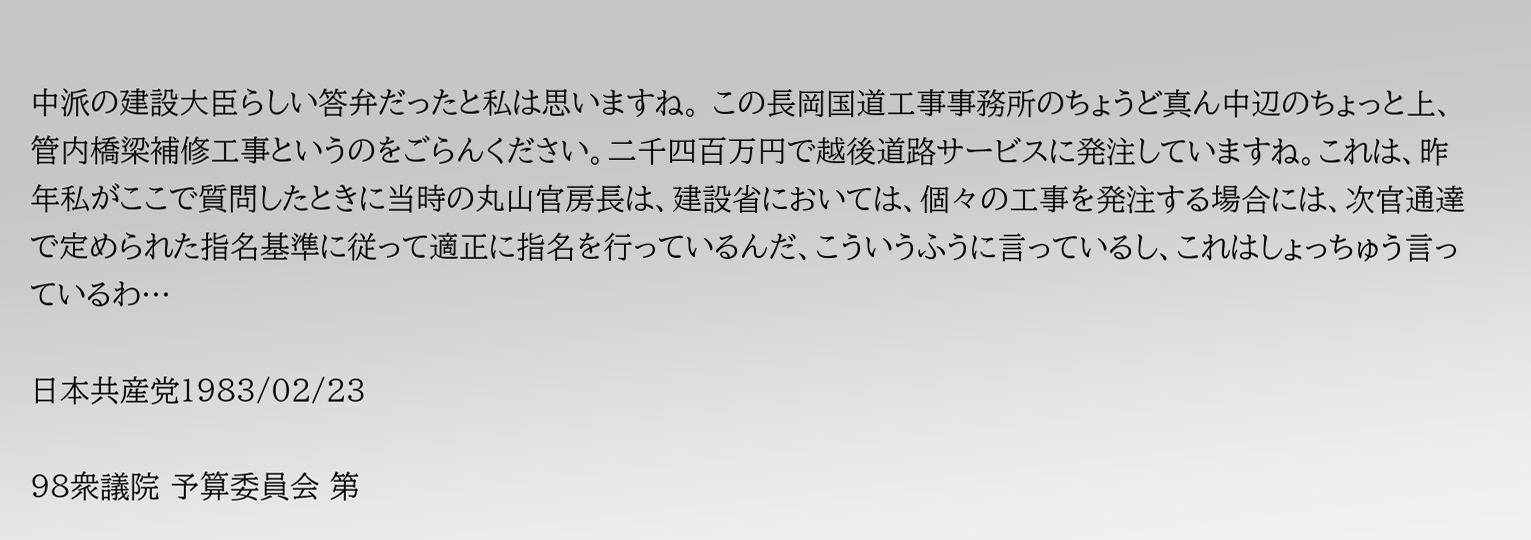中派の建設大臣らしい答弁だったと私は思いますね。 この長岡国道工事事務所のちょうど真ん中辺のちょっと上、管内橋梁補修工事というのをごらんください。二千四百万円で越後道路サービスに発注していますね。これは、昨年私がここで質問したときに当時の丸山官房長は、建設省においては、個々の工事を発注する場合には、次官通達で定められた指名基準に従って適正に指名を行っているんだ、こういうふうに言っているし、これはしょっちゅう言っているわ…

日本共産党1983/02/23

98衆議院 予算委員会 第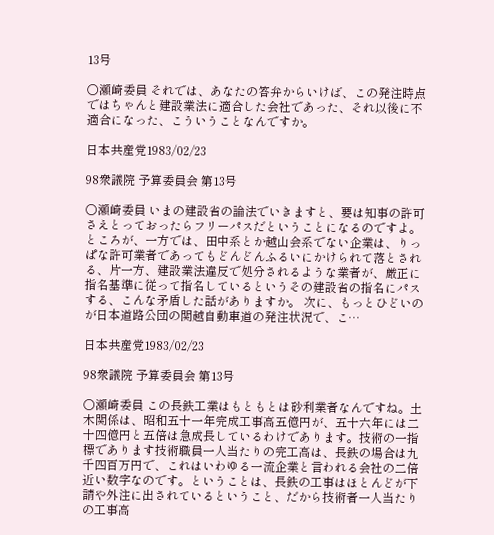13号

○瀬崎委員 それでは、あなたの答弁からいけば、この発注時点ではちゃんと建設業法に適合した会社であった、それ以後に不適合になった、こういうことなんですか。

日本共産党1983/02/23

98衆議院 予算委員会 第13号

○瀬崎委員 いまの建設省の論法でいきますと、要は知事の許可さえとっておったらフリーパスだということになるのですよ。ところが、一方では、田中系とか越山会系でない企業は、りっぱな許可業者であってもどんどんふるいにかけられて落とされる、片一方、建設業法違反で処分されるような業者が、厳正に指名基準に従って指名しているというその建設省の指名にパスする、こんな矛盾した話がありますか。 次に、もっとひどいのが日本道路公団の関越自動車道の発注状況で、こ…

日本共産党1983/02/23

98衆議院 予算委員会 第13号

○瀬崎委員 この長鉄工業はもともとは砂利業者なんですね。土木関係は、昭和五十一年完成工事高五億円が、五十六年には二十四億円と五倍は急成長しているわけであります。技術の一指標であります技術職員一人当たりの完工高は、長鉄の場合は九千四百万円で、これはいわゆる一流企業と言われる会社の二倍近い数字なのです。ということは、長鉄の工事はほとんどが下請や外注に出されているということ、だから技術者一人当たりの工事高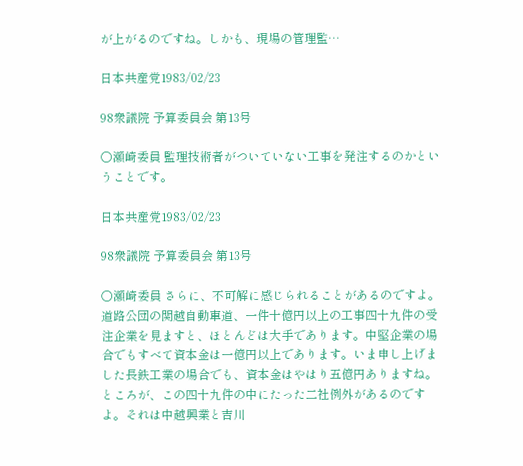が上がるのですね。しかも、現場の管理監…

日本共産党1983/02/23

98衆議院 予算委員会 第13号

○瀬崎委員 監理技術者がついていない工事を発注するのかということです。

日本共産党1983/02/23

98衆議院 予算委員会 第13号

○瀬崎委員 さらに、不可解に感じられることがあるのですよ。道路公団の関越自動車道、一件十億円以上の工事四十九件の受注企業を見ますと、ほとんどは大手であります。中堅企業の場合でもすべて資本金は一億円以上であります。いま申し上げました長鉄工業の場合でも、資本金はやはり五億円ありますね。 ところが、この四十九件の中にたった二社例外があるのですよ。それは中越興業と吉川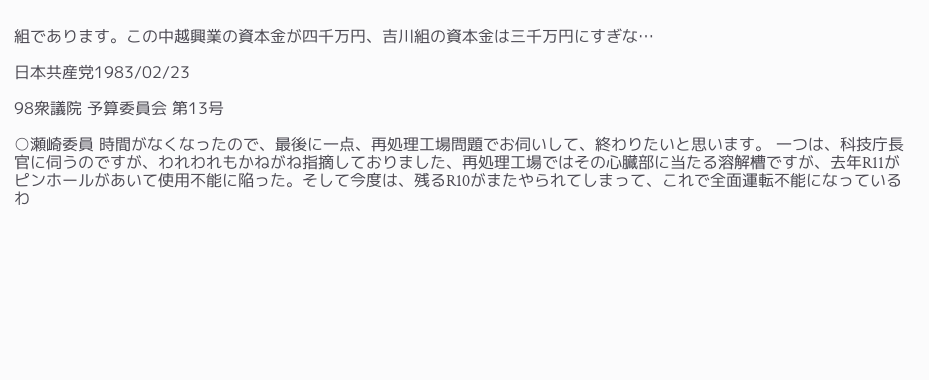組であります。この中越興業の資本金が四千万円、吉川組の資本金は三千万円にすぎな…

日本共産党1983/02/23

98衆議院 予算委員会 第13号

○瀬崎委員 時間がなくなったので、最後に一点、再処理工場問題でお伺いして、終わりたいと思います。 一つは、科技庁長官に伺うのですが、われわれもかねがね指摘しておりました、再処理工場ではその心臓部に当たる溶解槽ですが、去年R11がピンホールがあいて使用不能に陥った。そして今度は、残るR10がまたやられてしまって、これで全面運転不能になっているわ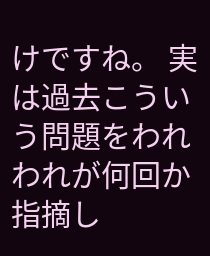けですね。 実は過去こういう問題をわれわれが何回か指摘し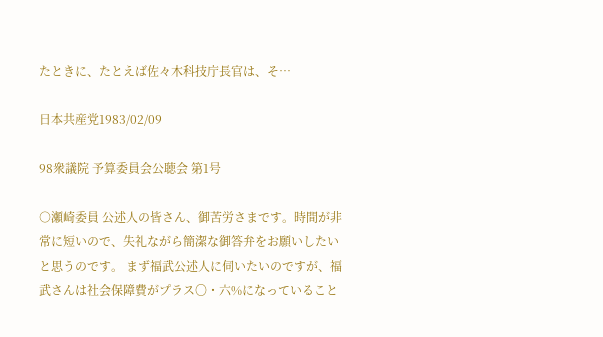たときに、たとえば佐々木科技庁長官は、そ…

日本共産党1983/02/09

98衆議院 予算委員会公聴会 第1号

○瀬崎委員 公述人の皆さん、御苦労さまです。時間が非常に短いので、失礼ながら簡潔な御答弁をお願いしたいと思うのです。 まず福武公述人に伺いたいのですが、福武さんは社会保障費がプラス〇・六%になっていること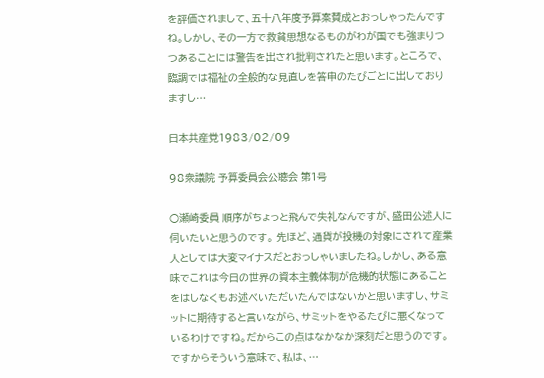を評価されまして、五十八年度予算案賛成とおっしゃったんですね。しかし、その一方で救貧思想なるものがわが国でも強まりつつあることには警告を出され批判されたと思います。ところで、臨調では福祉の全般的な見直しを答申のたびごとに出しておりますし…

日本共産党1983/02/09

98衆議院 予算委員会公聴会 第1号

○瀬崎委員 順序がちょっと飛んで失礼なんですが、盛田公述人に伺いたいと思うのです。 先ほど、通貨が投機の対象にされて産業人としては大変マイナスだとおっしゃいましたね。しかし、ある意味でこれは今日の世界の資本主義体制が危機的状態にあることをはしなくもお述べいただいたんではないかと思いますし、サミットに期待すると言いながら、サミットをやるたびに悪くなっているわけですね。だからこの点はなかなか深刻だと思うのです。ですからそういう意味で、私は、…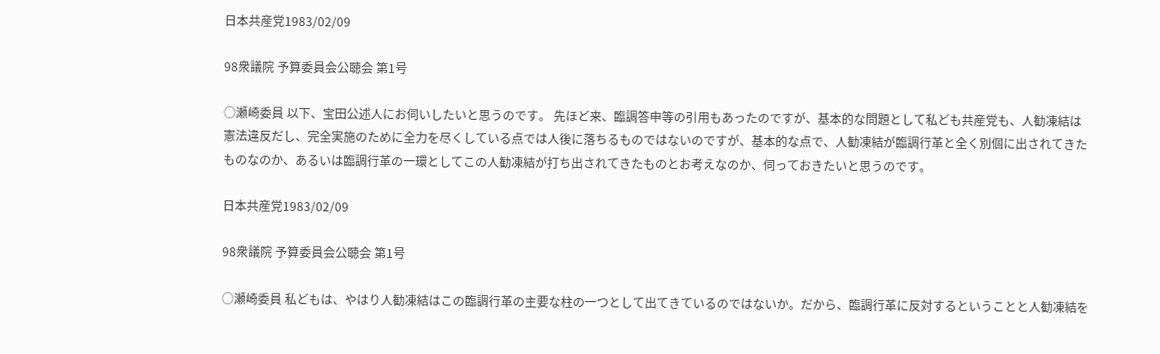日本共産党1983/02/09

98衆議院 予算委員会公聴会 第1号

○瀬崎委員 以下、宝田公述人にお伺いしたいと思うのです。 先ほど来、臨調答申等の引用もあったのですが、基本的な問題として私ども共産党も、人勧凍結は憲法違反だし、完全実施のために全力を尽くしている点では人後に落ちるものではないのですが、基本的な点で、人勧凍結が臨調行革と全く別個に出されてきたものなのか、あるいは臨調行革の一環としてこの人勧凍結が打ち出されてきたものとお考えなのか、伺っておきたいと思うのです。

日本共産党1983/02/09

98衆議院 予算委員会公聴会 第1号

○瀬崎委員 私どもは、やはり人勧凍結はこの臨調行革の主要な柱の一つとして出てきているのではないか。だから、臨調行革に反対するということと人勧凍結を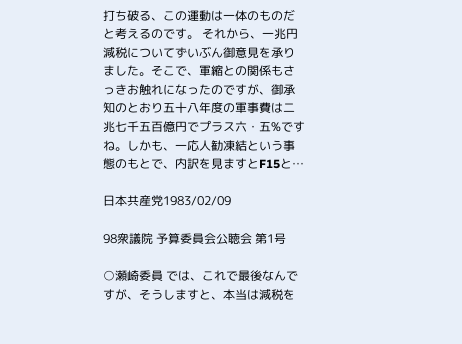打ち破る、この運動は一体のものだと考えるのです。 それから、一兆円減税についてずいぶん御意見を承りました。そこで、軍縮との関係もさっきお触れになったのですが、御承知のとおり五十八年度の軍事費は二兆七千五百億円でプラス六・五%ですね。しかも、一応人勧凍結という事態のもとで、内訳を見ますとF15と…

日本共産党1983/02/09

98衆議院 予算委員会公聴会 第1号

○瀬崎委員 では、これで最後なんですが、そうしますと、本当は減税を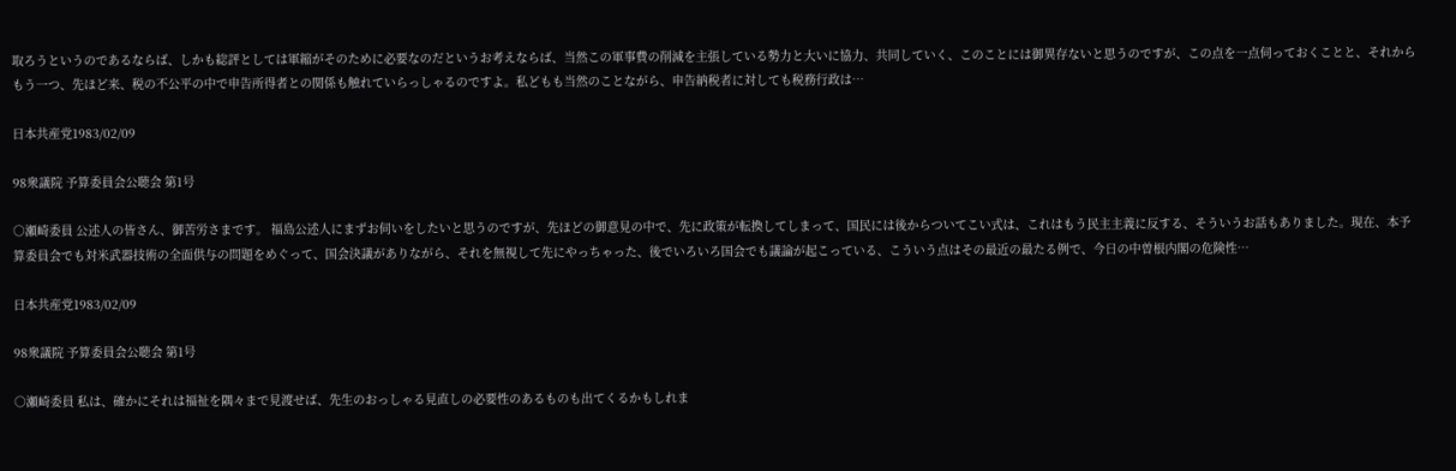取ろうというのであるならば、しかも総評としては軍縮がそのために必要なのだというお考えならば、当然この軍事費の削減を主張している勢力と大いに協力、共同していく、このことには御異存ないと思うのですが、この点を一点伺っておくことと、それからもう一つ、先ほど来、税の不公平の中で申告所得者との関係も触れていらっしゃるのですよ。私どもも当然のことながら、申告納税者に対しても税務行政は…

日本共産党1983/02/09

98衆議院 予算委員会公聴会 第1号

○瀬崎委員 公述人の皆さん、御苦労さまです。 福島公述人にまずお伺いをしたいと思うのですが、先ほどの御意見の中で、先に政策が転換してしまって、国民には後からついてこい式は、これはもう民主主義に反する、そういうお話もありました。現在、本予算委員会でも対米武器技術の全面供与の問題をめぐって、国会決議がありながら、それを無視して先にやっちゃった、後でいろいろ国会でも議論が起こっている、こういう点はその最近の最たる例で、今日の中曽根内閣の危険性…

日本共産党1983/02/09

98衆議院 予算委員会公聴会 第1号

○瀬崎委員 私は、確かにそれは福祉を隅々まで見渡せば、先生のおっしゃる見直しの必要性のあるものも出てくるかもしれま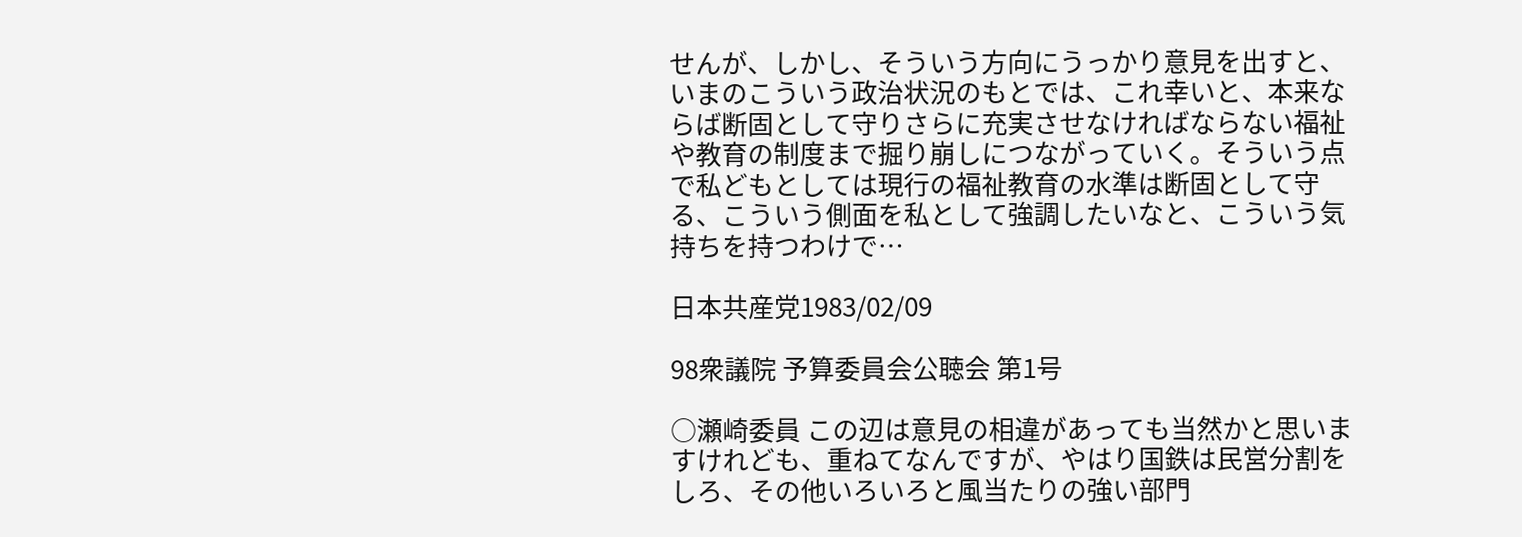せんが、しかし、そういう方向にうっかり意見を出すと、いまのこういう政治状況のもとでは、これ幸いと、本来ならば断固として守りさらに充実させなければならない福祉や教育の制度まで掘り崩しにつながっていく。そういう点で私どもとしては現行の福祉教育の水準は断固として守る、こういう側面を私として強調したいなと、こういう気持ちを持つわけで…

日本共産党1983/02/09

98衆議院 予算委員会公聴会 第1号

○瀬崎委員 この辺は意見の相違があっても当然かと思いますけれども、重ねてなんですが、やはり国鉄は民営分割をしろ、その他いろいろと風当たりの強い部門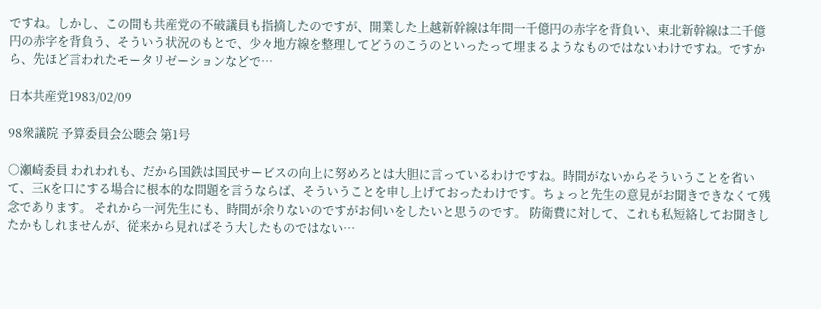ですね。しかし、この間も共産党の不破議員も指摘したのですが、開業した上越新幹線は年間一千億円の赤字を背負い、東北新幹線は二千億円の赤字を背負う、そういう状況のもとで、少々地方線を整理してどうのこうのといったって埋まるようなものではないわけですね。ですから、先ほど言われたモータリゼーションなどで…

日本共産党1983/02/09

98衆議院 予算委員会公聴会 第1号

○瀬崎委員 われわれも、だから国鉄は国民サービスの向上に努めろとは大胆に言っているわけですね。時間がないからそういうことを省いて、三Kを口にする場合に根本的な問題を言うならば、そういうことを申し上げておったわけです。ちょっと先生の意見がお聞きできなくて残念であります。 それから一河先生にも、時間が余りないのですがお伺いをしたいと思うのです。 防衛費に対して、これも私短絡してお聞きしたかもしれませんが、従来から見ればそう大したものではない…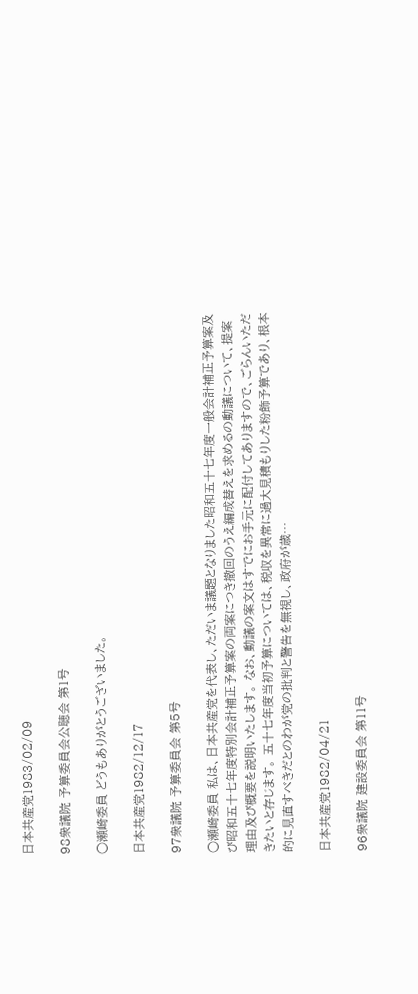日本共産党1983/02/09

98衆議院 予算委員会公聴会 第1号

○瀬崎委員 どうもありがとうございました。

日本共産党1982/12/17

97衆議院 予算委員会 第5号

○瀬崎委員 私は、日本共産党を代表し、ただいま議題となりました昭和五十七年度一般会計補正予算案及び昭和五十七年度特別会計補正予算案の両案につき撤回のうえ編成替えを求めるの動議について、提案理由及び概要を説明いたします。 なお、動議の案文はすでにお手元に配付してありますので、ごらんいただきたいと存じます。 五十七年度当初予算については、税収を異常に過大見積もりした粉飾予算であり、根本的に見直すべきだとのわが党の批判と警告を無視し、政府が歳…

日本共産党1982/04/21

96衆議院 建設委員会 第11号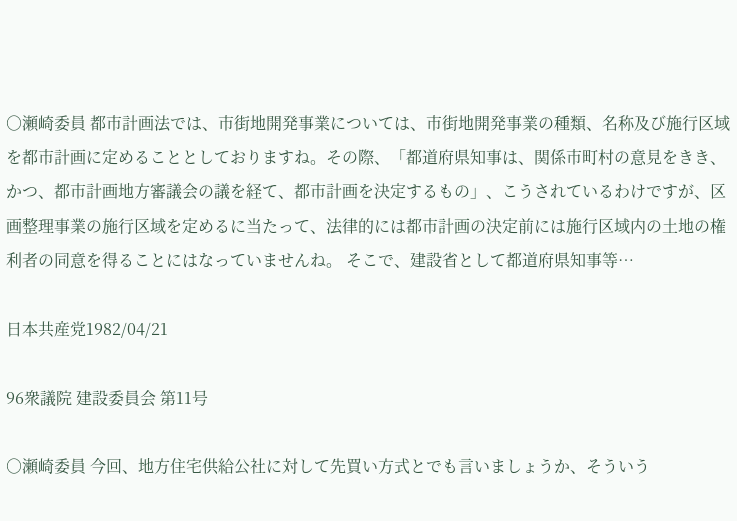○瀬崎委員 都市計画法では、市街地開発事業については、市街地開発事業の種類、名称及び施行区域を都市計画に定めることとしておりますね。その際、「都道府県知事は、関係市町村の意見をきき、かつ、都市計画地方審議会の議を経て、都市計画を決定するもの」、こうされているわけですが、区画整理事業の施行区域を定めるに当たって、法律的には都市計画の決定前には施行区域内の土地の権利者の同意を得ることにはなっていませんね。 そこで、建設省として都道府県知事等…

日本共産党1982/04/21

96衆議院 建設委員会 第11号

○瀬崎委員 今回、地方住宅供給公社に対して先買い方式とでも言いましょうか、そういう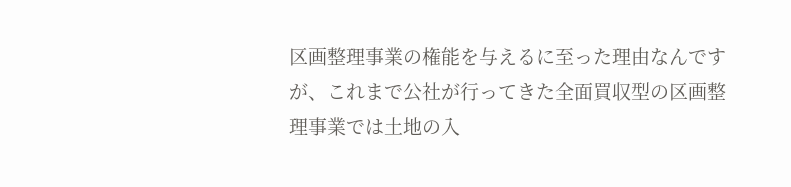区画整理事業の権能を与えるに至った理由なんですが、これまで公社が行ってきた全面買収型の区画整理事業では土地の入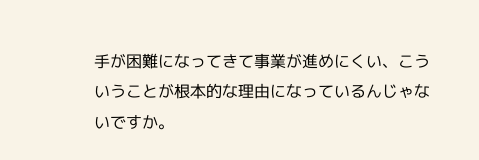手が困難になってきて事業が進めにくい、こういうことが根本的な理由になっているんじゃないですか。